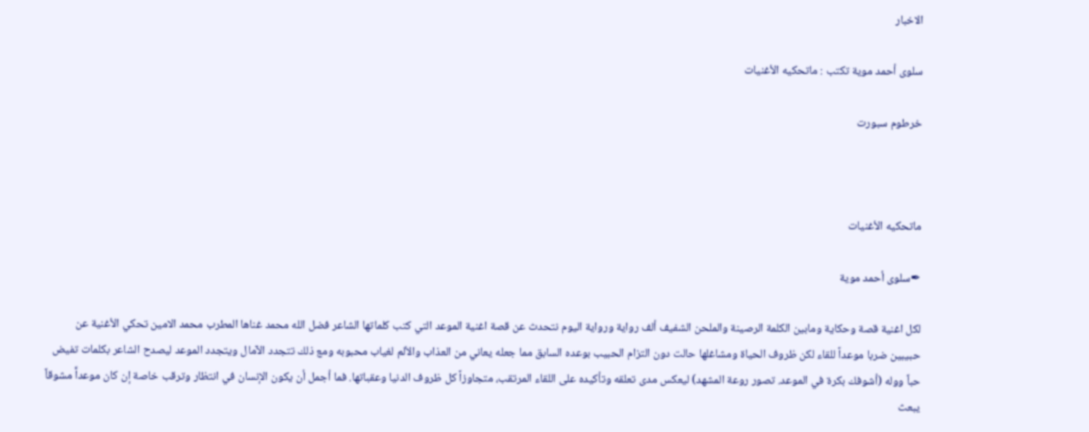الاخبار

سلوى أحمد موية تكتب : ماتحكيه الأغنيات

خرطوم سبورت



ماتحكيه الأغنيات

✒سلوى أحمد موية

لكل اغنية قصة وحكاية ومابين الكلمة الرصينة والملحن الشفيف ألف رواية ورواية اليوم نتحدث عن قصة اغنية الموعد التي كتب كلماتها الشاعر فضل الله محمد غناها المطرب محمد الامين تحكي الأغنية عن حبيبين ضربا موعداً للقاء لكن ظروف الحياة ومشاغلها حالت دون التزام الحبيب بوعده السابق مما جعله يعاني من العذاب والألم لغياب محبوبه ومع ذلك تتجدد الآمال ويتجدد الموعد ليصدح الشاعر بكلمات تفيض حباً ووله (أشوفك بكرة في الموعد. تصور روعة المشهد) ليعكس مدى تعلقه وتأكيده على اللقاء المرتقب، متجاوزاً كل ظروف الدنيا وعقباتها. فما أجمل أن يكون الإنسان في انتظار وترقب خاصة إن كان موعداًَ مشوقاً يبعث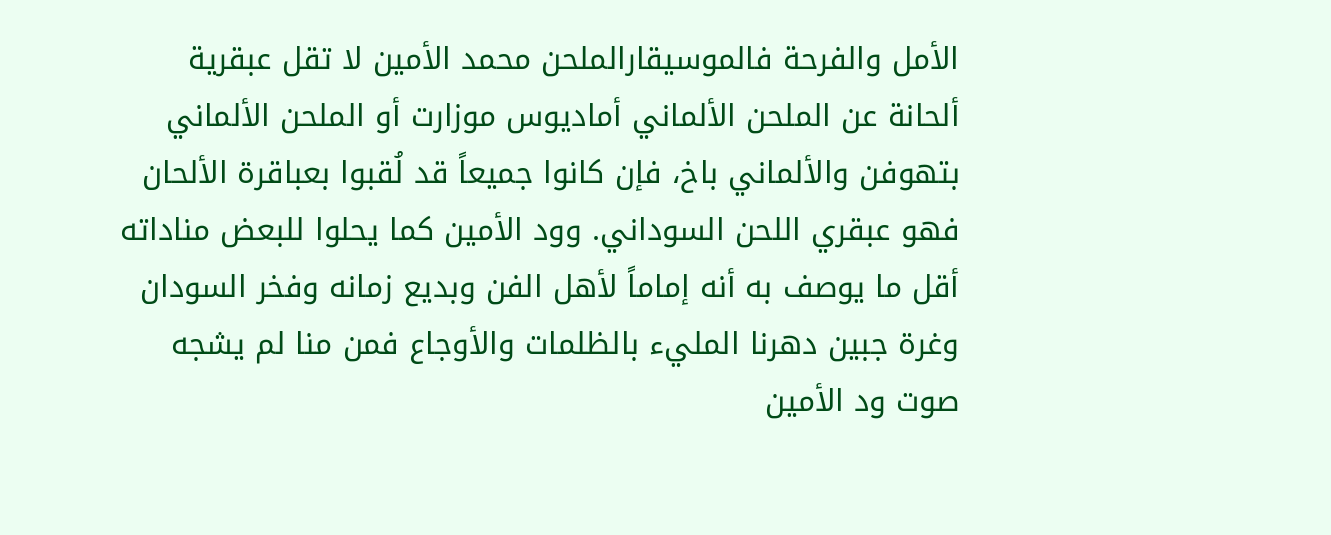الأمل والفرحة فالموسيقارالملحن محمد الأمين لا تقل عبقرية ألحانة عن الملحن الألماني أماديوس موزارت أو الملحن الألماني بتهوفن والألماني باخ، فإن كانوا جميعاً قد لُقبوا بعباقرة الألحان فهو عبقري اللحن السوداني. وود الأمين كما يحلوا للبعض مناداته أقل ما يوصف به أنه إماماً لأهل الفن وبديع زمانه وفخر السودان وغرة جبين دهرنا المليء بالظلمات والأوجاع فمن منا لم يشجه صوت ود الأمين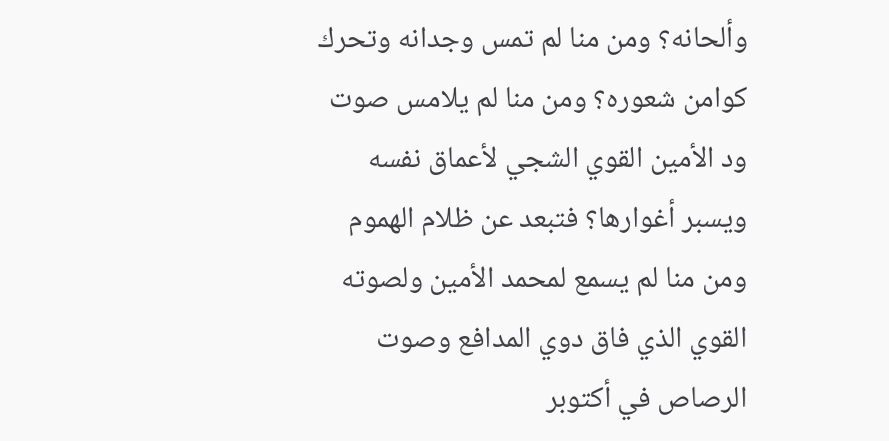وألحانه؟ ومن منا لم تمس وجدانه وتحرك كوامن شعوره؟ ومن منا لم يلامس صوت ود الأمين القوي الشجي لأعماق نفسه ويسبر أغوارها؟ فتبعد عن ظلام الهموم ومن منا لم يسمع لمحمد الأمين ولصوته القوي الذي فاق دوي المدافع وصوت الرصاص في أكتوبر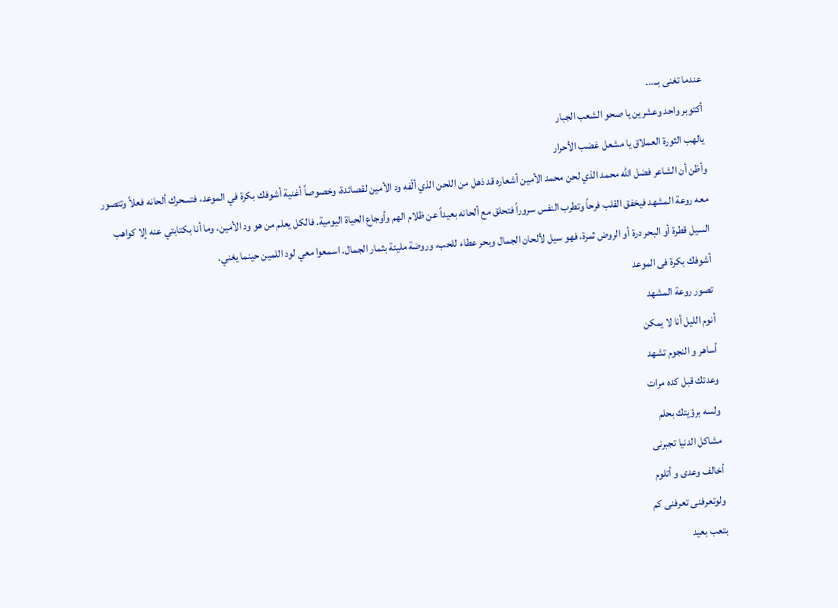عندما تغنى بـ….
أكتوبر واحد وعشرين يا صحو الشعب الجبار
يالهب الثورة العملاق يا مشعل غضب الأحرار
وأظن أن الشاعر فضل الله محمد الذي لحن محمد الأمين أشعاره قد ذهل من اللحن الذي ألّفه ود الأمين لقصائدة، وخصوصاً أغنية أشوفك بكرة في الموعد، فتسحرك ألحانه فعلاً وتتصور معه روعة المشهد فيخفق القلب فرحاً وتطرب النفس سروراً فتحلق مع ألحانه بعيداً عن ظلام الهم وأوجاع الحياة اليومية. فالكل يعلم من هو ود الأمين، وما أنا بكتابتي عنه إلا كواهب السيل قطرة أو البحر درة أو الروض ثمرة، فهو سيل لألحان الجمال وبحر عطاء للحب، وروضة مليئة بثمار الجمال. اسمعوا معي لود اللمين حينما يغني.
أشوفك بكرة فى الموعد
تصور روعة المشهد
أنوم الليل أنا لا يمكن
أساهر و النجوم تشهد
وعدتك قبل كده مرات
ولسه برؤيتك بحلم
مشاكل الدنيا تجبرنى
أخالف وعدى و أتلوم
ولوتعرفنى تعرفنى كم
بتعب بعيد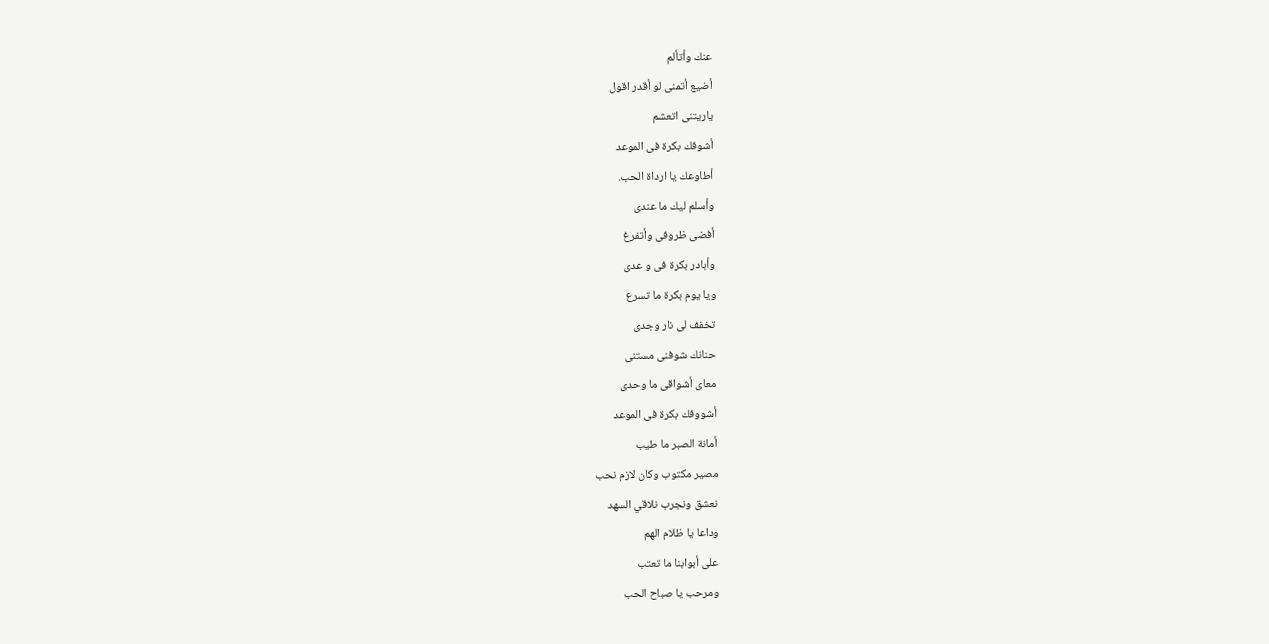عنك وأتألم
أضيع أتمنى لو أقدر اقول
ياريتنى اتعشم
أشوفك بكرة فى الموعد
أطاوعك يا ارداة الحب.
وأسلم ليك ما عندى
أفضى ظروفى وأتفرغ
وأبادر بكرة فى و عدى
ويا يوم بكرة ما تسرع
تخفف لى نار وجدى
حنانك شوفنى مستنى
معاى أشواقى ما وحدى
أشووفك بكرة فى الموعد
أمانة الصبر ما طيب
مصير مكتوب وكان لازم نحب
نعشق ونجرب نلاقي السهد
وداعا يا ظلام الهم
على أبوابنا ما تعتب
ومرحب يا صباح الحب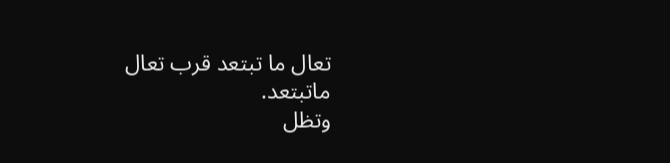تعال ما تبتعد قرب تعال ماتبتعد.
وتظل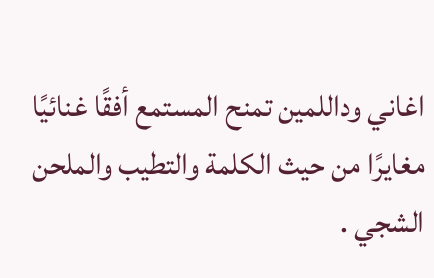اغاني وداللمين تمنح المستمع أفقًا غنائيًا مغايرًا من حيث الكلمة والتطيب والملحن الشجي .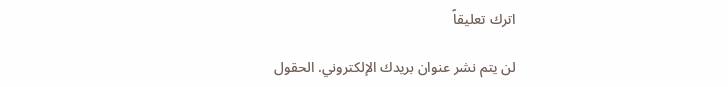اترك تعليقاً

لن يتم نشر عنوان بريدك الإلكتروني. الحقول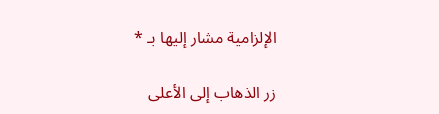الإلزامية مشار إليها بـ *

زر الذهاب إلى الأعلى